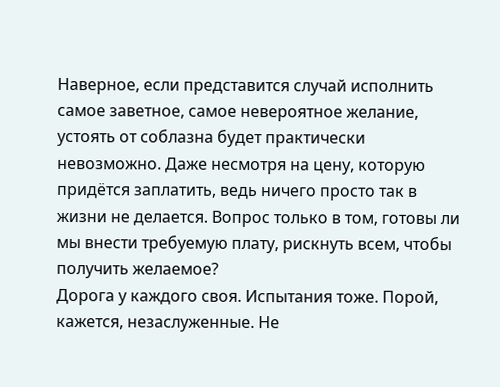Наверное, если представится случай исполнить самое заветное, самое невероятное желание, устоять от соблазна будет практически невозможно. Даже несмотря на цену, которую придётся заплатить, ведь ничего просто так в жизни не делается. Вопрос только в том, готовы ли мы внести требуемую плату, рискнуть всем, чтобы получить желаемое?
Дорога у каждого своя. Испытания тоже. Порой, кажется, незаслуженные. Не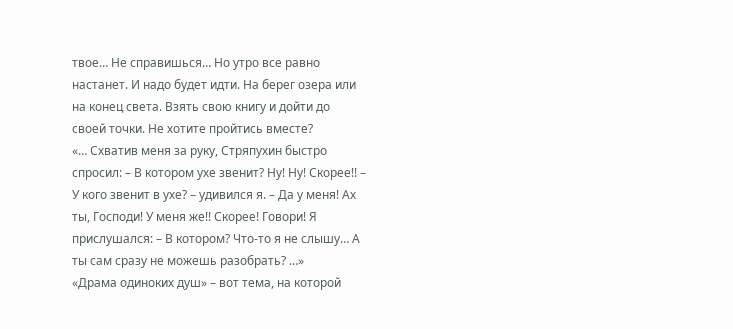твое… Не справишься… Но утро все равно настанет. И надо будет идти. На берег озера или на конец света. Взять свою книгу и дойти до своей точки. Не хотите пройтись вместе?
«… Схватив меня за руку, Стряпухин быстро спросил: – В котором ухе звенит? Ну! Ну! Скорее!! – У кого звенит в ухе? – удивился я. – Да у меня! Ах ты, Господи! У меня же!! Скорее! Говори! Я прислушался: – В котором? Что-то я не слышу… А ты сам сразу не можешь разобрать? …»
«Драма одиноких душ» – вот тема, на которой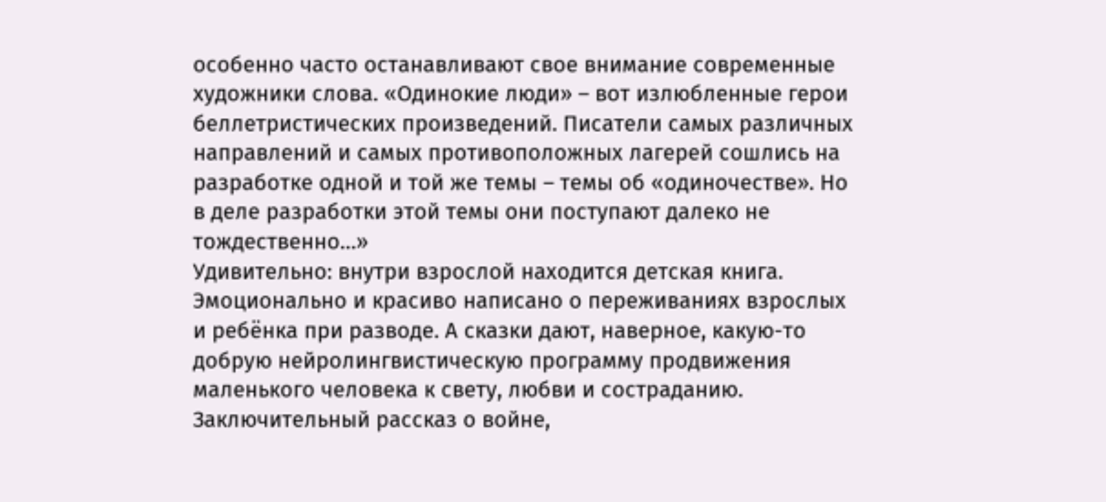особенно часто останавливают свое внимание современные художники слова. «Одинокие люди» – вот излюбленные герои беллетристических произведений. Писатели самых различных направлений и самых противоположных лагерей сошлись на разработке одной и той же темы – темы об «одиночестве». Но в деле разработки этой темы они поступают далеко не тождественно…»
Удивительно: внутри взрослой находится детская книга. Эмоционально и красиво написано о переживаниях взрослых и ребёнка при разводе. А сказки дают, наверное, какую-то добрую нейролингвистическую программу продвижения маленького человека к свету, любви и состраданию. Заключительный рассказ о войне,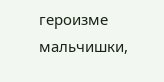героизме мальчишки,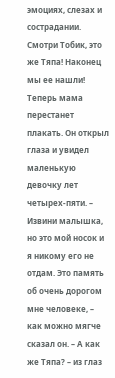эмоциях, слезах и сострадании.
Смотри Тобик, это же Тяпа! Наконец мы ее нашли! Теперь мама перестанет плакать. Он открыл глаза и увидел маленькую девочку лет четырех-пяти. – Извини малышка, но это мой носок и я никому его не отдам. Это память об очень дорогом мне человеке, – как можно мягче сказал он. – А как же Тяпа? – из глаз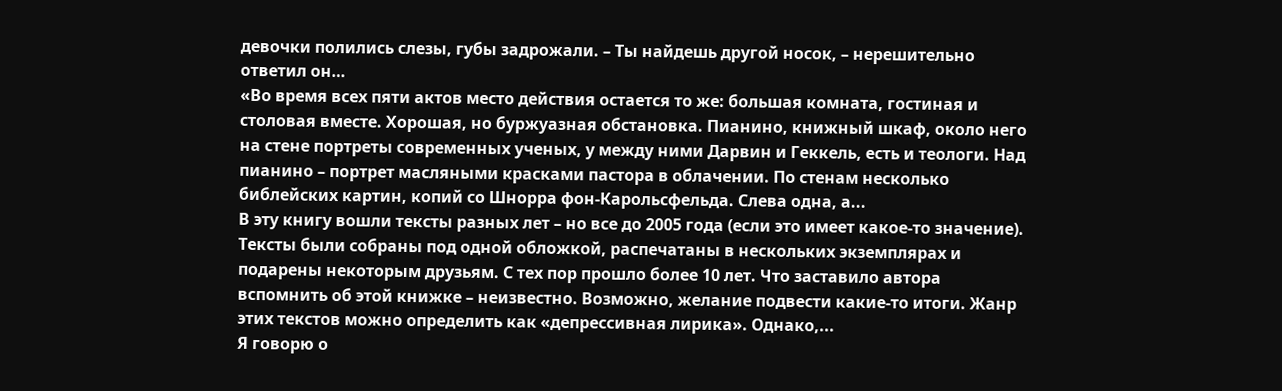девочки полились слезы, губы задрожали. – Ты найдешь другой носок, – нерешительно ответил он…
«Во время всех пяти актов место действия остается то же: большая комната, гостиная и столовая вместе. Хорошая, но буржуазная обстановка. Пианино, книжный шкаф, около него на стене портреты современных ученых, у между ними Дарвин и Геккель, есть и теологи. Над пианино – портрет масляными красками пастора в облачении. По стенам несколько библейских картин, копий со Шнорра фон-Карольсфельда. Слева одна, а...
В эту книгу вошли тексты разных лет – но все до 2005 года (если это имеет какое-то значение). Тексты были собраны под одной обложкой, распечатаны в нескольких экземплярах и подарены некоторым друзьям. С тех пор прошло более 10 лет. Что заставило автора вспомнить об этой книжке – неизвестно. Возможно, желание подвести какие-то итоги. Жанр этих текстов можно определить как «депрессивная лирика». Однако,...
Я говорю о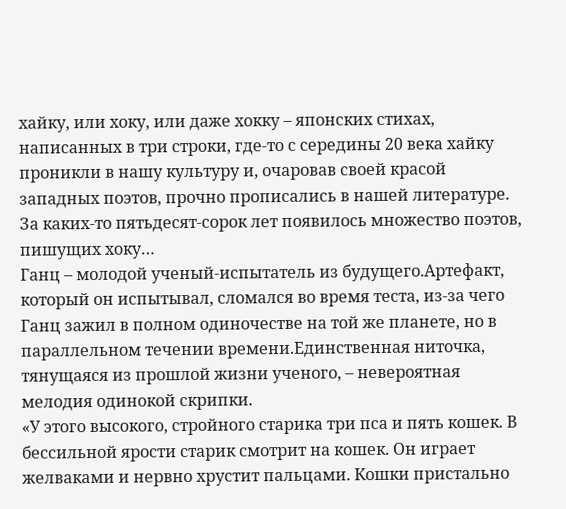хайку, или хоку, или даже хокку – японских стихах, написанных в три строки, где-то с середины 20 века хайку проникли в нашу культуру и, очаровав своей красой западных поэтов, прочно прописались в нашей литературе. За каких-то пятьдесят-сорок лет появилось множество поэтов, пишущих хоку…
Ганц – молодой ученый-испытатель из будущего.Артефакт, который он испытывал, сломался во время теста, из-за чего Ганц зажил в полном одиночестве на той же планете, но в параллельном течении времени.Единственная ниточка, тянущаяся из прошлой жизни ученого, – невероятная мелодия одинокой скрипки.
«У этого высокого, стройного старика три пса и пять кошек. В бессильной ярости старик смотрит на кошек. Он играет желваками и нервно хрустит пальцами. Кошки пристально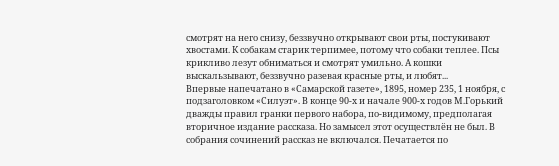смотрят на него снизу, беззвучно открывают свои рты, постукивают хвостами. К собакам старик терпимее, потому что собаки теплее. Псы крикливо лезут обниматься и смотрят умильно. А кошки выскальзывают, беззвучно разевая красные рты, и любят...
Впервые напечатано в «Самарской газете», 1895, номер 235, 1 ноября, с подзаголовком «Силуэт». В конце 90-х и начале 900-х годов М.Горький дважды правил гранки первого набора, по-видимому, предполагая вторичное издание рассказа. Но замысел этот осуществлён не был. В собрания сочинений рассказ не включался. Печатается по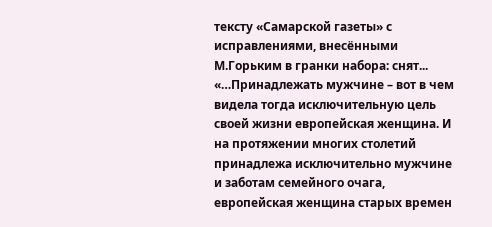тексту «Самарской газеты» с исправлениями, внесёнными М.Горьким в гранки набора: снят...
«…Принадлежать мужчине – вот в чем видела тогда исключительную цель своей жизни европейская женщина. И на протяжении многих столетий принадлежа исключительно мужчине и заботам семейного очага, европейская женщина старых времен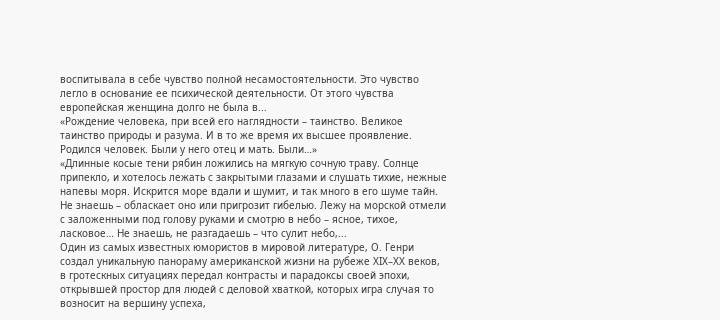воспитывала в себе чувство полной несамостоятельности. Это чувство легло в основание ее психической деятельности. От этого чувства европейская женщина долго не была в...
«Рождение человека, при всей его наглядности – таинство. Великое таинство природы и разума. И в то же время их высшее проявление. Родился человек. Были у него отец и мать. Были…»
«Длинные косые тени рябин ложились на мягкую сочную траву. Солнце припекло, и хотелось лежать с закрытыми глазами и слушать тихие, нежные напевы моря. Искрится море вдали и шумит, и так много в его шуме тайн. Не знаешь – обласкает оно или пригрозит гибелью. Лежу на морской отмели с заложенными под голову руками и смотрю в небо – ясное, тихое, ласковое… Не знаешь, не разгадаешь – что сулит небо,...
Один из самых известных юмористов в мировой литературе, О. Генри создал уникальную панораму американской жизни на рубеже XIX–XX веков, в гротескных ситуациях передал контрасты и парадоксы своей эпохи, открывшей простор для людей с деловой хваткой, которых игра случая то возносит на вершину успеха,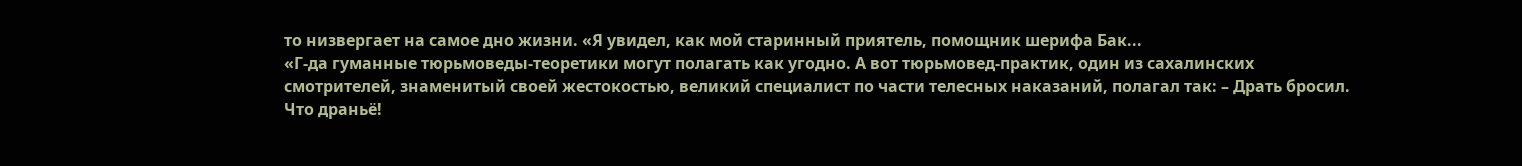то низвергает на самое дно жизни. «Я увидел, как мой старинный приятель, помощник шерифа Бак...
«Г-да гуманные тюрьмоведы-теоретики могут полагать как угодно. А вот тюрьмовед-практик, один из сахалинских смотрителей, знаменитый своей жестокостью, великий специалист по части телесных наказаний, полагал так: – Драть бросил. Что драньё!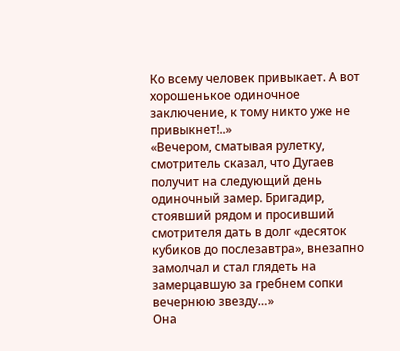Ко всему человек привыкает. А вот хорошенькое одиночное заключение, к тому никто уже не привыкнет!..»
«Вечером, сматывая рулетку, смотритель сказал, что Дугаев получит на следующий день одиночный замер. Бригадир, стоявший рядом и просивший смотрителя дать в долг «десяток кубиков до послезавтра», внезапно замолчал и стал глядеть на замерцавшую за гребнем сопки вечернюю звезду…»
Она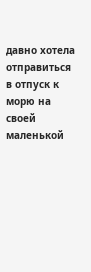давно хотела отправиться в отпуск к морю на своей маленькой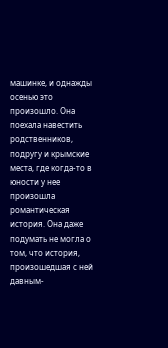машинке, и однажды осенью это произошло. Она поехала навестить родственников, подругу и крымские места, где когда-то в юности у нее произошла романтическая история. Она даже подумать не могла о том, что история, произошедшая с ней давным-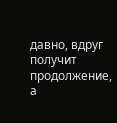давно, вдруг получит продолжение, а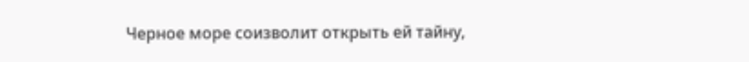Черное море соизволит открыть ей тайну,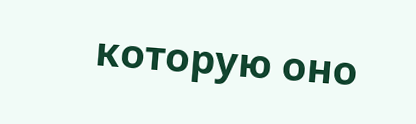которую оно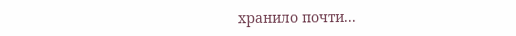хранило почти...